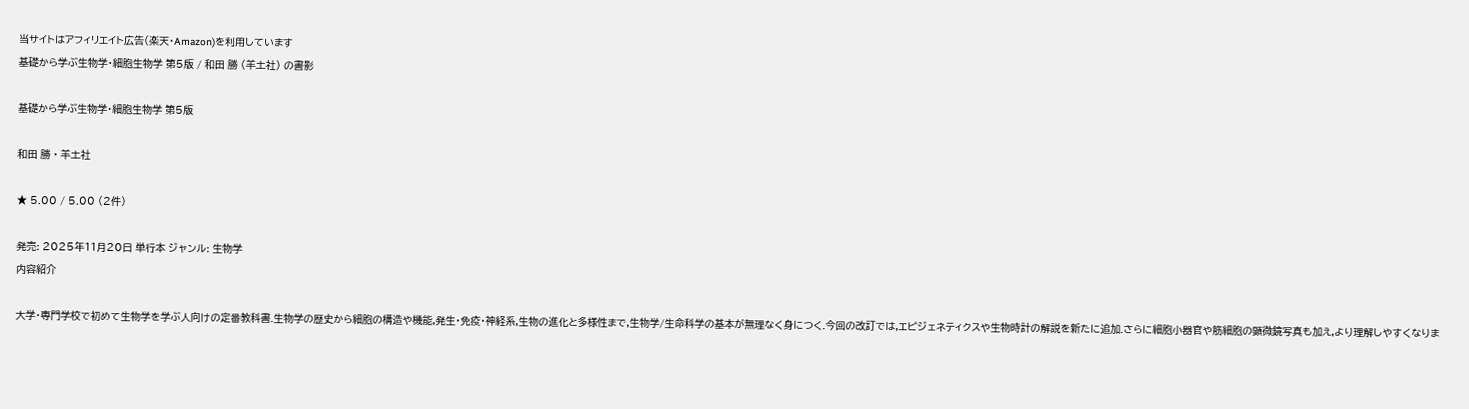当サイトはアフィリエイト広告(楽天・Amazon)を利用しています
基礎から学ぶ生物学・細胞生物学 第5版 / 和田 勝 (羊土社) の書影

基礎から学ぶ生物学・細胞生物学 第5版

和田 勝 · 羊土社

★ 5.00 / 5.00 (2件)

発売: 2025年11月20日 単行本 ジャンル: 生物学
内容紹介

大学・専門学校で初めて生物学を学ぶ人向けの定番教科書.生物学の歴史から細胞の構造や機能,発生・免疫・神経系,生物の進化と多様性まで,生物学/生命科学の基本が無理なく身につく.今回の改訂では,エピジェネティクスや生物時計の解説を新たに追加.さらに細胞小器官や筋細胞の顕微鏡写真も加え,より理解しやすくなりま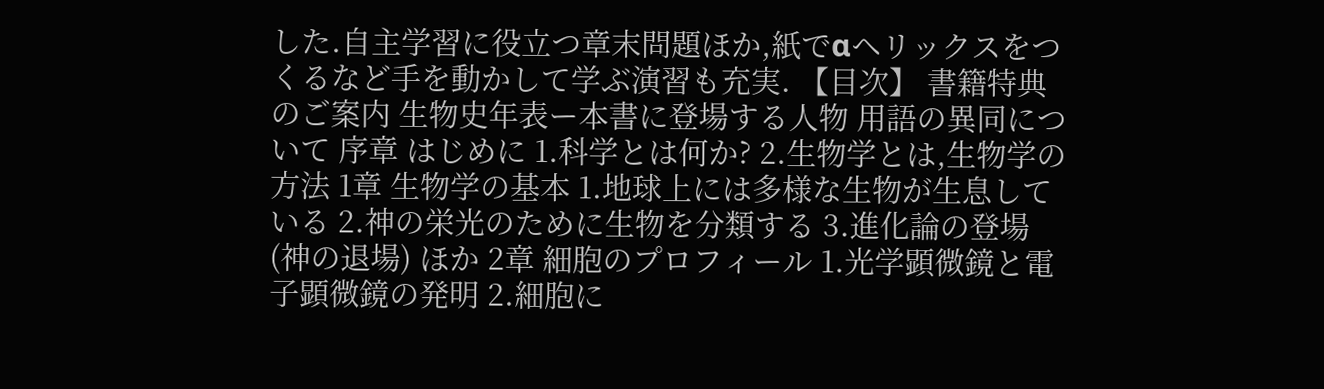した.自主学習に役立つ章末問題ほか,紙でαヘリックスをつくるなど手を動かして学ぶ演習も充実. 【目次】 書籍特典のご案内 生物史年表ー本書に登場する人物 用語の異同について 序章 はじめに 1.科学とは何か? 2.生物学とは,生物学の方法 1章 生物学の基本 1.地球上には多様な生物が生息している 2.神の栄光のために生物を分類する 3.進化論の登場(神の退場) ほか 2章 細胞のプロフィール 1.光学顕微鏡と電子顕微鏡の発明 2.細胞に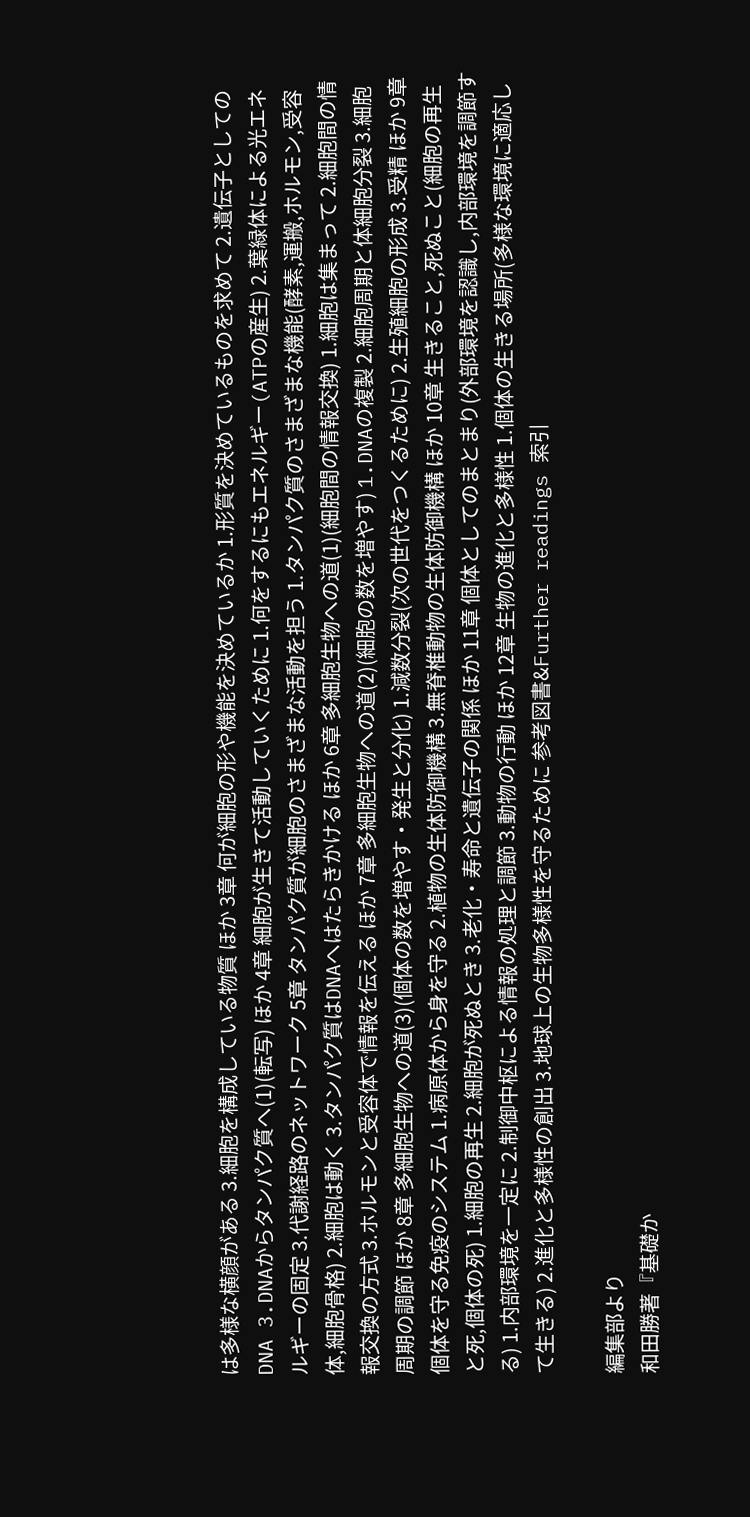は多様な横顔がある 3.細胞を構成している物質 ほか 3章 何が細胞の形や機能を決めているか 1.形質を決めているものを求めて 2.遺伝子としてのDNA 3.DNAからタンパク質へ(1)(転写) ほか 4章 細胞が生きて活動していくために 1.何をするにもエネルギー(ATPの産生) 2.葉緑体による光エネルギーの固定 3.代謝経路のネットワーク 5章 タンパク質が細胞のさまざまな活動を担う 1.タンパク質のさまざまな機能(酵素,運搬,ホルモン,受容体,細胞骨格) 2.細胞は動く 3.タンパク質はDNAへはたらきかける ほか 6章 多細胞生物への道(1)(細胞間の情報交換) 1.細胞は集まって 2.細胞間の情報交換の方式 3.ホルモンと受容体で情報を伝える ほか 7章 多細胞生物への道(2)(細胞の数を増やす) 1.DNAの複製 2.細胞周期と体細胞分裂 3.細胞周期の調節 ほか 8章 多細胞生物への道(3)(個体の数を増やす・発生と分化) 1.減数分裂(次の世代をつくるために) 2.生殖細胞の形成 3.受精 ほか 9章 個体を守る免疫のシステム 1.病原体から身を守る 2.植物の生体防御機構 3.無脊椎動物の生体防御機構 ほか 10章 生きること,死ぬこと(細胞の再生と死,個体の死) 1.細胞の再生 2.細胞が死ぬとき 3.老化・寿命と遺伝子の関係 ほか 11章 個体としてのまとまり(外部環境を認識し,内部環境を調節する) 1.内部環境を一定に 2.制御中枢による情報の処理と調節 3.動物の行動 ほか 12章 生物の進化と多様性 1.個体の生きる場所(多様な環境に適応して生きる) 2.進化と多様性の創出 3.地球上の生物多様性を守るために 参考図書&Further readings 索引

編集部より
和田勝著『基礎か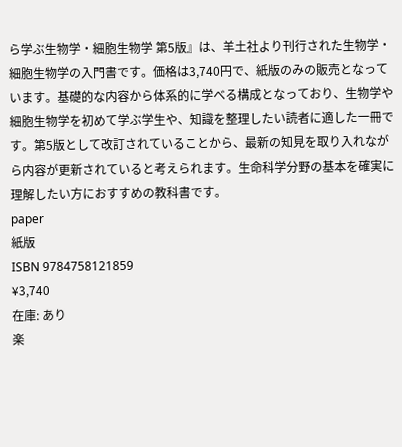ら学ぶ生物学・細胞生物学 第5版』は、羊土社より刊行された生物学・細胞生物学の入門書です。価格は3,740円で、紙版のみの販売となっています。基礎的な内容から体系的に学べる構成となっており、生物学や細胞生物学を初めて学ぶ学生や、知識を整理したい読者に適した一冊です。第5版として改訂されていることから、最新の知見を取り入れながら内容が更新されていると考えられます。生命科学分野の基本を確実に理解したい方におすすめの教科書です。
paper
紙版
ISBN 9784758121859
¥3,740
在庫: あり
楽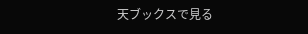天ブックスで見る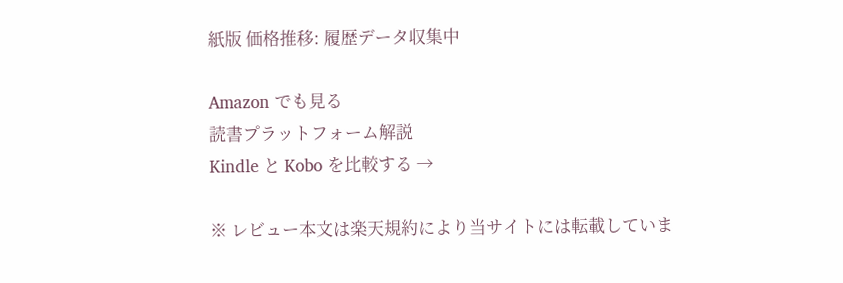紙版 価格推移: 履歴データ収集中

Amazon でも見る
読書プラットフォーム解説
Kindle と Kobo を比較する →

※ レビュー本文は楽天規約により当サイトには転載していま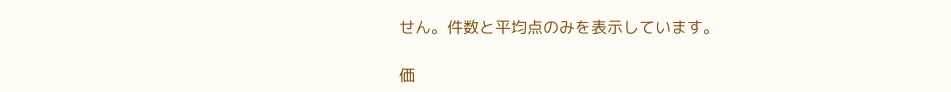せん。件数と平均点のみを表示しています。

価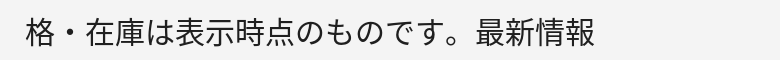格・在庫は表示時点のものです。最新情報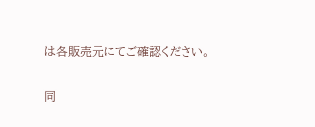は各販売元にてご確認ください。

同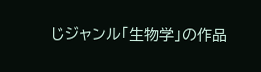じジャンル「生物学」の作品